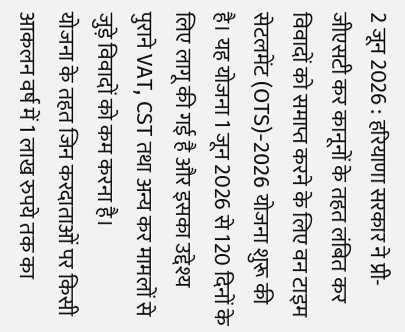2 जून 2026 : हरियाणा सरकार ने प्री-जीएसटी कर कानूनों के तहत लंबित कर विवादों को समाप्त करने के लिए वन टाइम सेटलमेंट (OTS)-2026 योजना शुरू की है। यह योजना 1 जून 2026 से 120 दिनों के लिए लागू की गई है और इसका उद्देश्य पुराने VAT, CST तथा अन्य कर मामलों से जुड़े विवादों को कम करना है।
योजना के तहत जिन करदाताओं पर किसी आकलन वर्ष में 1 लाख रुपये तक का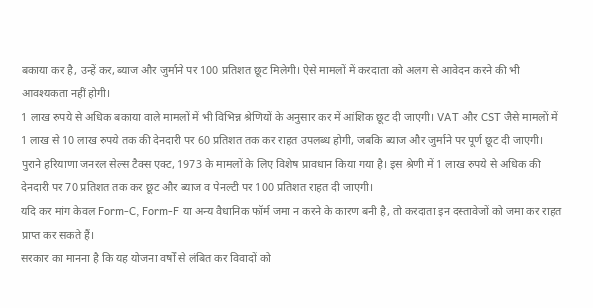बकाया कर है, उन्हें कर, ब्याज और जुर्माने पर 100 प्रतिशत छूट मिलेगी। ऐसे मामलों में करदाता को अलग से आवेदन करने की भी आवश्यकता नहीं होगी।
1 लाख रुपये से अधिक बकाया वाले मामलों में भी विभिन्न श्रेणियों के अनुसार कर में आंशिक छूट दी जाएगी। VAT और CST जैसे मामलों में 1 लाख से 10 लाख रुपये तक की देनदारी पर 60 प्रतिशत तक कर राहत उपलब्ध होगी, जबकि ब्याज और जुर्माने पर पूर्ण छूट दी जाएगी।
पुराने हरियाणा जनरल सेल्स टैक्स एक्ट, 1973 के मामलों के लिए विशेष प्रावधान किया गया है। इस श्रेणी में 1 लाख रुपये से अधिक की देनदारी पर 70 प्रतिशत तक कर छूट और ब्याज व पेनल्टी पर 100 प्रतिशत राहत दी जाएगी।
यदि कर मांग केवल Form-C, Form-F या अन्य वैधानिक फॉर्म जमा न करने के कारण बनी है, तो करदाता इन दस्तावेजों को जमा कर राहत प्राप्त कर सकते हैं।
सरकार का मानना है कि यह योजना वर्षों से लंबित कर विवादों को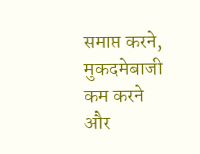समाप्त करने, मुकदमेबाजी कम करने और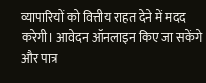व्यापारियों को वित्तीय राहत देने में मदद करेगी। आवेदन ऑनलाइन किए जा सकेंगे और पात्र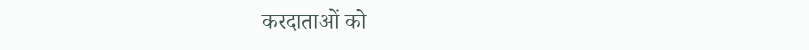करदाताओं को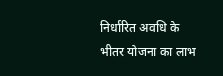निर्धारित अवधि के भीतर योजना का लाभ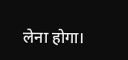लेना होगा।